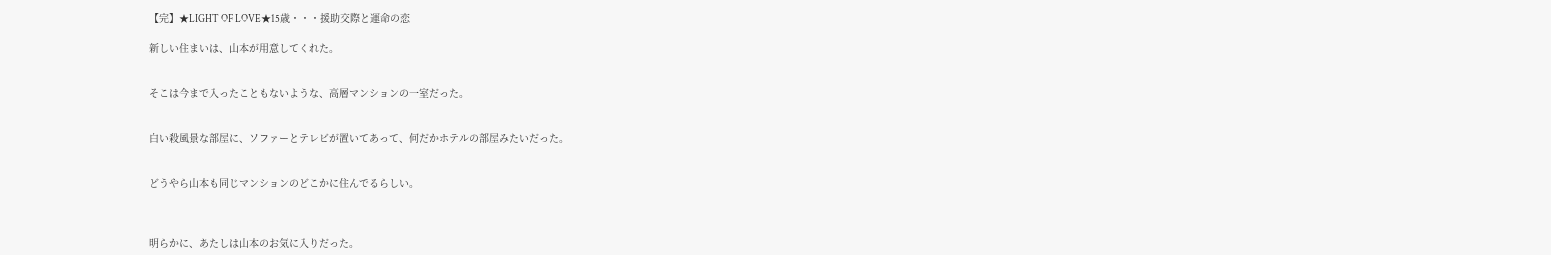【完】★LIGHT OF LOVE★15歳・・・援助交際と運命の恋

新しい住まいは、山本が用意してくれた。


そこは今まで入ったこともないような、高層マンションの一室だった。


白い殺風景な部屋に、ソファーとテレビが置いてあって、何だかホテルの部屋みたいだった。


どうやら山本も同じマンションのどこかに住んでるらしい。



明らかに、あたしは山本のお気に入りだった。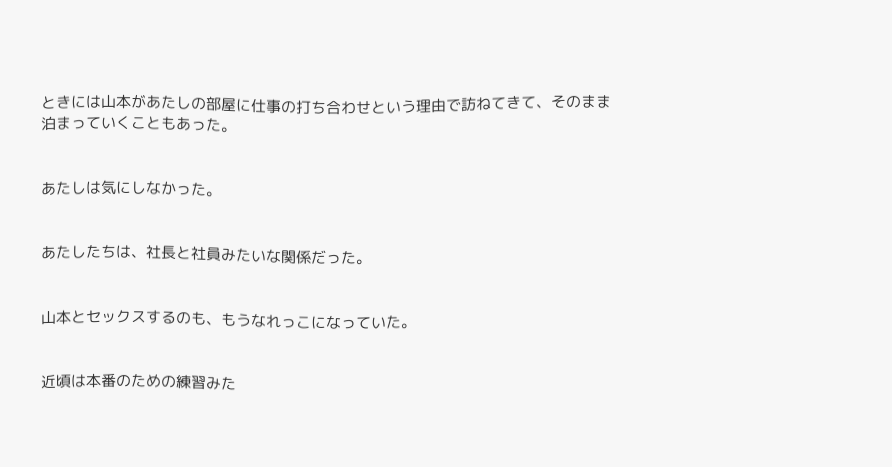ときには山本があたしの部屋に仕事の打ち合わせという理由で訪ねてきて、そのまま泊まっていくこともあった。


あたしは気にしなかった。


あたしたちは、社長と社員みたいな関係だった。


山本とセックスするのも、もうなれっこになっていた。


近頃は本番のための練習みた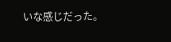いな感じだった。